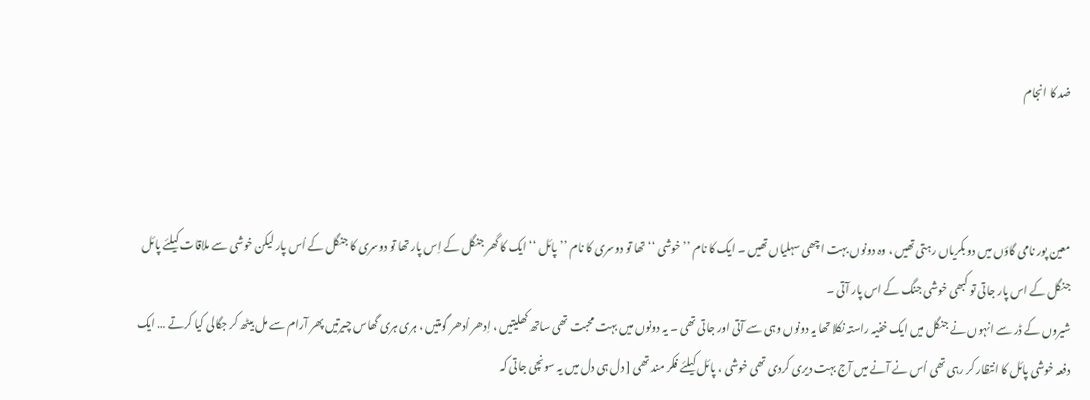ضد کا انجام



معین پور نامی گاؤں میں دو بکریاں رہتی تھیں ، وہ دونوں بہت اچھی سہلیاں تھیں ۔ ایک کا نام ’’ خوشی ‘‘ تھا تو دوسری کا نام ’’پائل ‘‘ ایک کا گھر جنگل کے اِس پار تھا تو دوسری کا جنگل کے اُس پار لیکن خوشی سے ملاقات کیلئے پائل جنگل کے اس پار جاتی تو کبھی خوشی جنگ کے اس پار آتی ۔
شیروں کے ڈر سے انہوں نے جنگل میں ایک خفیہ راستہ نکلا تھا یہ دونوں وہی سے آتی اور جاتی تھی ۔ یہ دونوں میں بہت محبت تھی ساتھ کھلیتیں ، اِدھر اُدھر گومتیں ، ہری ہری گھاس چیرتیں پھر آرام سے مل بیٹھ کر جگالی کیا کرتے … ایک دفعہ خوشی پائل کا انتظار کر رہی تھی اُس نے آنے میں آج بہت دیری کردی تھی خوشی ، پائل کیلئے فکر مند تھی [ دل ہی دل میں یہ سونچی جاتی کہ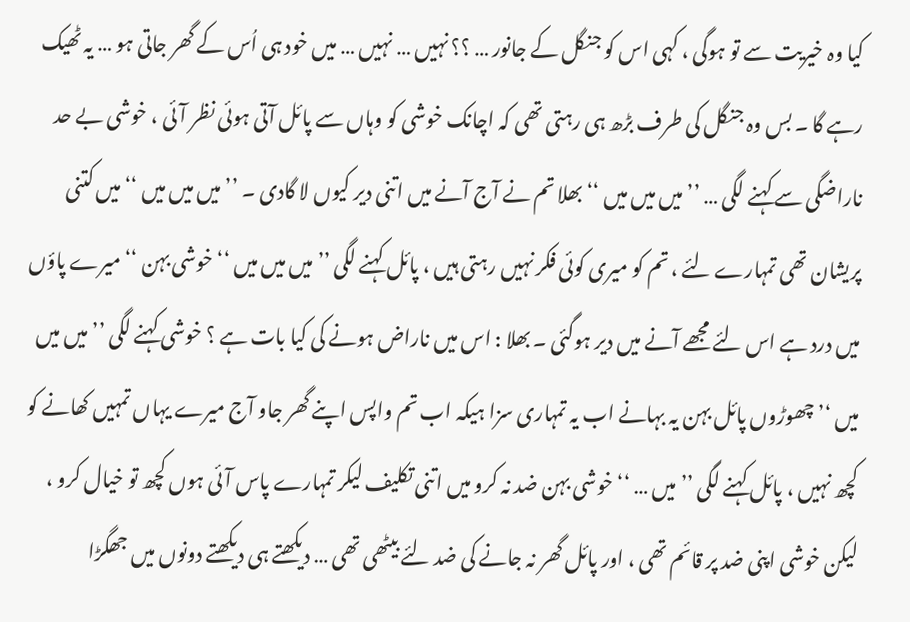کیا وہ خیریت سے تو ہوگی ، کہی اس کو جنگل کے جانور … ؟؟ نہیں … نہیں … میں خود ہی اُس کے گھر جاتی ہو … یہ ٹھیک رہے گا ۔ بس وہ جنگل کی طرف بڑھ ہی رہتی تھی کہ اچانک خوشی کو وہاں سے پائل آتی ہوئی نظر آئی ، خوشی بے حد ناراضگی سے کہنے لگی … ’’ میں میں میں ‘‘ بھلا تم نے آج آنے میں اتنی دیر کیوں لا گادی ۔ ’’ میں میں میں ‘‘ میں کتنی پریشان تھی تمہارے لئے ، تم کو میری کوئی فکر نہیں رہتی ہیں ، پائل کہنے لگی ’’ میں میں میں ‘‘ خوشی بہن ‘‘ میرے پاؤں میں درد ہے اس لئے مجھے آنے میں دیر ہوگئی ۔ بھلا : اس میں ناراض ہونے کی کیا بات ہے ؟ خوشی کہنے لگی ’’ میں میں میں ‘’ چھوڑوں پائل بہن یہ بہانے اب یہ تمہاری سزا ہیکہ اب تم واپس اپنے گھر جاو آج میرے یہاں تمہیں کھانے کو کچھ نہیں ، پائل کہنے لگی ’’ میں … ‘‘ خوشی بہن ضد نہ کرو میں اتنی تکلیف لیکر تمہارے پاس آئی ہوں کچھ تو خیال کرو ، لیکن خوشی اپنی ضد پر قائم تھی ، اور پائل گھر نہ جانے کی ضد لئے بیٹھی تھی … دیکھتے ہی دیکھتے دونوں میں جھگڑا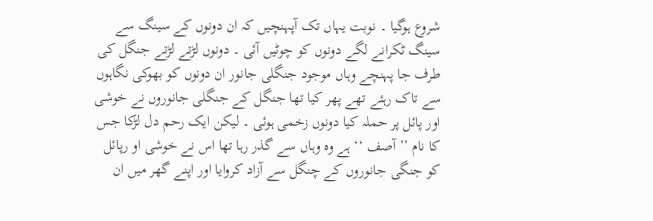شروع ہوگیا ۔ نوبت یہاں تک آپہنچیں کہ ان دونوں کے سینگ سے سینگ ٹکرانے لگے دونوں کو چوٹیں آئی ۔ دونوں لڑتے لڑتے جنگل کی طرف جا پہنچے وہاں موجود جنگلی جانور ان دونوں کو بھوکی نگاہوں سے تاک رہئے تھے پھر کیا تھا جنگل کے جنگلی جانوروں نے خوشی اور پائل پر حملہ کیا دونوں زخمی ہوئی ۔ لیکن ایک رحم دل لڑکا جس کا نام ’’ آصف ‘‘ ہے وہ وہاں سے گذر رہا تھا اس نے خوشی او رپائل کو جنگی جانوروں کے چنگل سے آزاد کروایا اور اپنے گھر میں ان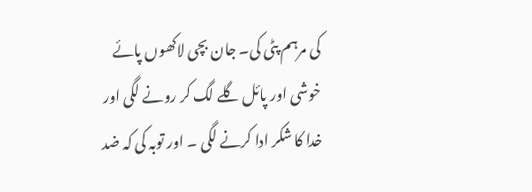کی مرہم پٹی کی۔ جان بچی لاکھوں پائے خوشی اور پائل گلے لگ کر رونے لگی اور خدا کا شکر ادا کرنے لگی ۔ اور توبہ کی کہ ضد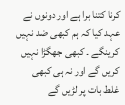کرنا کتنا برا ہے اور دونوں نے عہد کیا کہ ہم کبھی ضد نہیں کرینگے ۔ کبھی جھگڑا نہیں کریں گے اور نہ ہی کبھی غلط بات پر لڑیں گے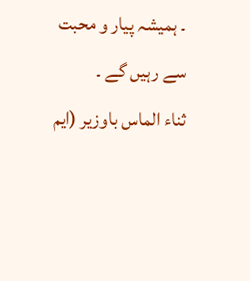۔ ہمیشہ پیار و محبت سے رہیں گے ۔
ثناء الماس باوزیر (ایم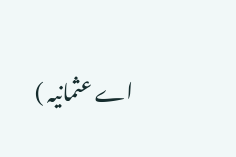اے عثمانیہ )